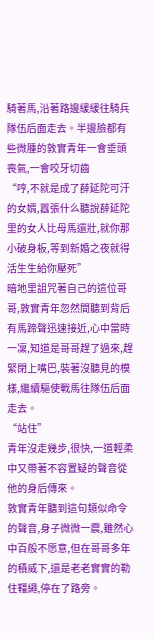騎著馬,沿著路邊緩緩往騎兵隊伍后面走去。半邊臉都有些微腫的敦實青年一會垂頭喪氣,一會咬牙切齒
“哼,不就是成了薛延陀可汗的女婿,囂張什么聽說薛延陀里的女人比母馬還壯,就你那小破身板,等到新婚之夜就得活生生給你壓死”
暗地里詛咒著自己的這位哥哥,敦實青年忽然間聽到背后有馬蹄聲迅速接近,心中當時一凜,知道是哥哥趕了過來,趕緊閉上嘴巴,裝著沒聽見的模樣,繼續驅使戰馬往隊伍后面走去。
“站住”
青年沒走幾步,很快,一道輕柔中又帶著不容置疑的聲音從他的身后傳來。
敦實青年聽到這句類似命令的聲音,身子微微一震,雖然心中百般不愿意,但在哥哥多年的積威下,還是老老實實的勒住韁繩,停在了路旁。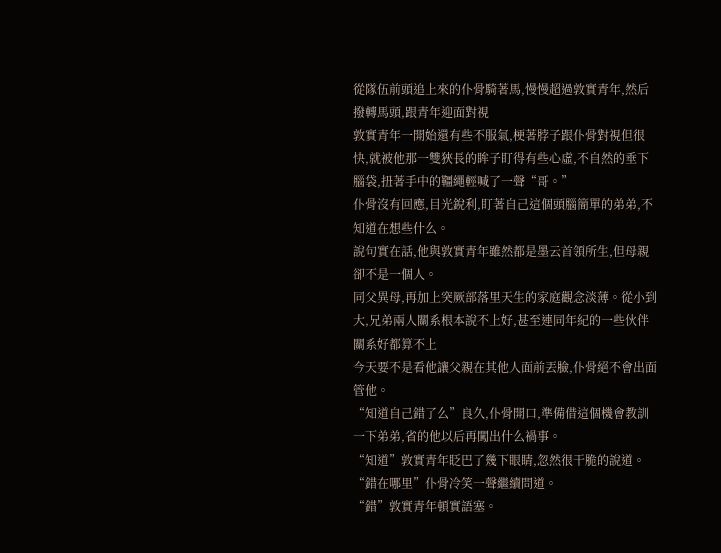從隊伍前頭追上來的仆骨騎著馬,慢慢超過敦實青年,然后撥轉馬頭,跟青年迎面對視
敦實青年一開始還有些不服氣,梗著脖子跟仆骨對視但很快,就被他那一雙狹長的眸子盯得有些心虛,不自然的垂下腦袋,扭著手中的韁繩輕喊了一聲“哥。”
仆骨沒有回應,目光銳利,盯著自己這個頭腦簡單的弟弟,不知道在想些什么。
說句實在話,他與敦實青年雖然都是墨云首領所生,但母親卻不是一個人。
同父異母,再加上突厥部落里天生的家庭觀念淡薄。從小到大,兄弟兩人關系根本說不上好,甚至連同年紀的一些伙伴關系好都算不上
今天要不是看他讓父親在其他人面前丟臉,仆骨絕不會出面管他。
“知道自己錯了么”良久,仆骨開口,準備借這個機會教訓一下弟弟,省的他以后再闖出什么禍事。
“知道”敦實青年眨巴了幾下眼睛,忽然很干脆的說道。
“錯在哪里”仆骨冷笑一聲繼續問道。
“錯”敦實青年頓實語塞。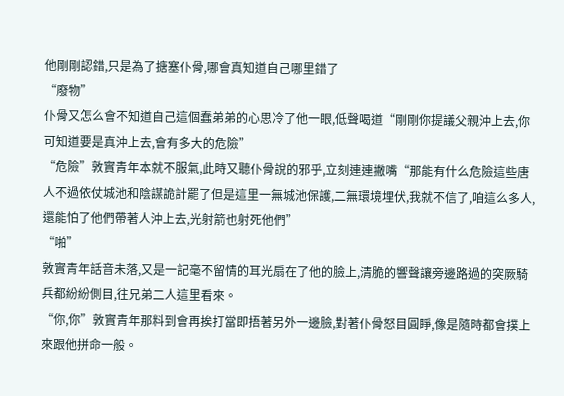他剛剛認錯,只是為了搪塞仆骨,哪會真知道自己哪里錯了
“廢物”
仆骨又怎么會不知道自己這個蠢弟弟的心思冷了他一眼,低聲喝道“剛剛你提議父親沖上去,你可知道要是真沖上去,會有多大的危險”
“危險”敦實青年本就不服氣,此時又聽仆骨說的邪乎,立刻連連撇嘴“那能有什么危險這些唐人不過依仗城池和陰謀詭計罷了但是這里一無城池保護,二無環境埋伏,我就不信了,咱這么多人,還能怕了他們帶著人沖上去,光射箭也射死他們”
“啪”
敦實青年話音未落,又是一記毫不留情的耳光扇在了他的臉上,清脆的響聲讓旁邊路過的突厥騎兵都紛紛側目,往兄弟二人這里看來。
“你,你”敦實青年那料到會再挨打當即捂著另外一邊臉,對著仆骨怒目圓睜,像是隨時都會撲上來跟他拼命一般。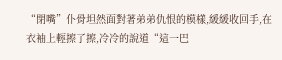“閉嘴”仆骨坦然面對著弟弟仇恨的模樣,緩緩收回手,在衣袖上輕擦了擦,冷冷的說道“這一巴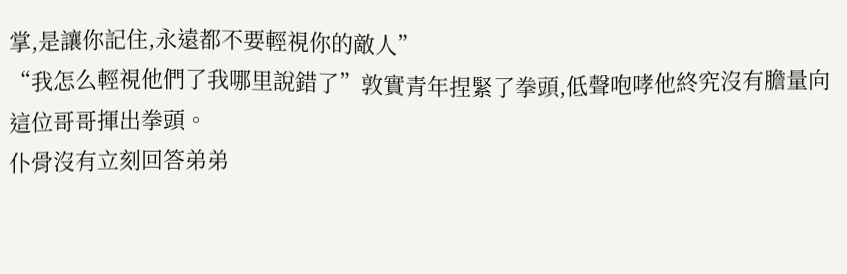掌,是讓你記住,永遠都不要輕視你的敵人”
“我怎么輕視他們了我哪里說錯了”敦實青年捏緊了拳頭,低聲咆哮他終究沒有膽量向這位哥哥揮出拳頭。
仆骨沒有立刻回答弟弟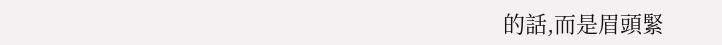的話,而是眉頭緊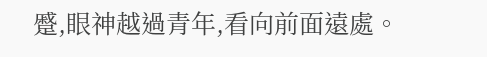蹙,眼神越過青年,看向前面遠處。